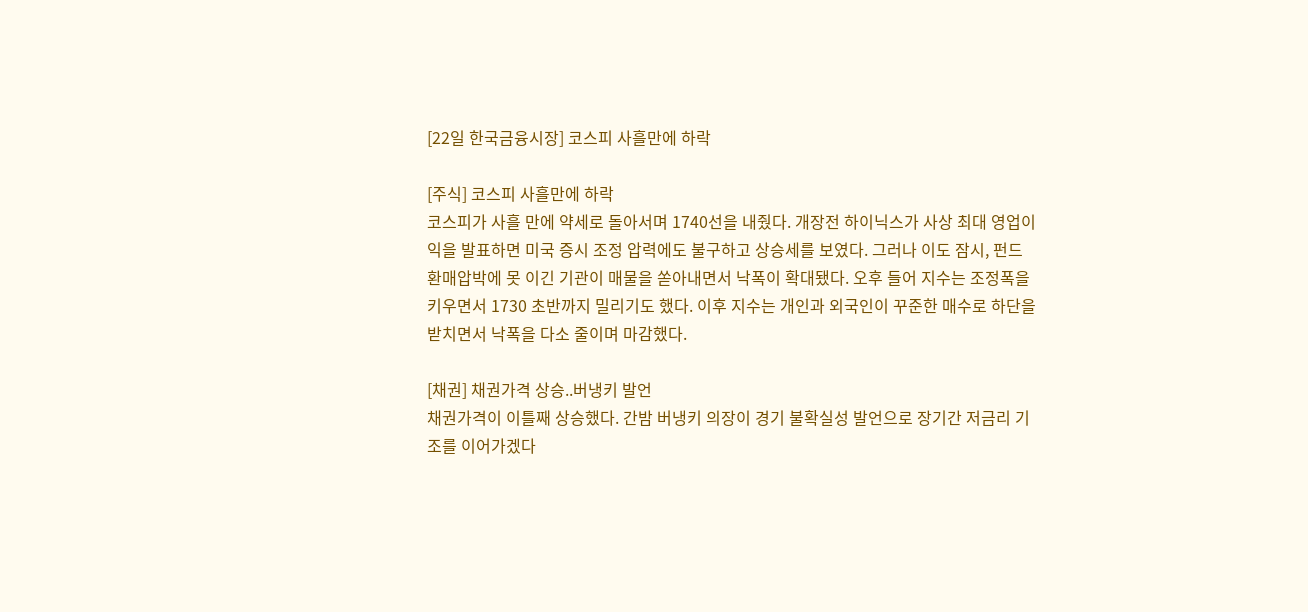[22일 한국금융시장] 코스피 사흘만에 하락

[주식] 코스피 사흘만에 하락
코스피가 사흘 만에 약세로 돌아서며 1740선을 내줬다. 개장전 하이닉스가 사상 최대 영업이익을 발표하면 미국 증시 조정 압력에도 불구하고 상승세를 보였다. 그러나 이도 잠시, 펀드 환매압박에 못 이긴 기관이 매물을 쏟아내면서 낙폭이 확대됐다. 오후 들어 지수는 조정폭을 키우면서 1730 초반까지 밀리기도 했다. 이후 지수는 개인과 외국인이 꾸준한 매수로 하단을 받치면서 낙폭을 다소 줄이며 마감했다.

[채권] 채권가격 상승..버냉키 발언
채권가격이 이틀째 상승했다. 간밤 버냉키 의장이 경기 불확실성 발언으로 장기간 저금리 기조를 이어가겠다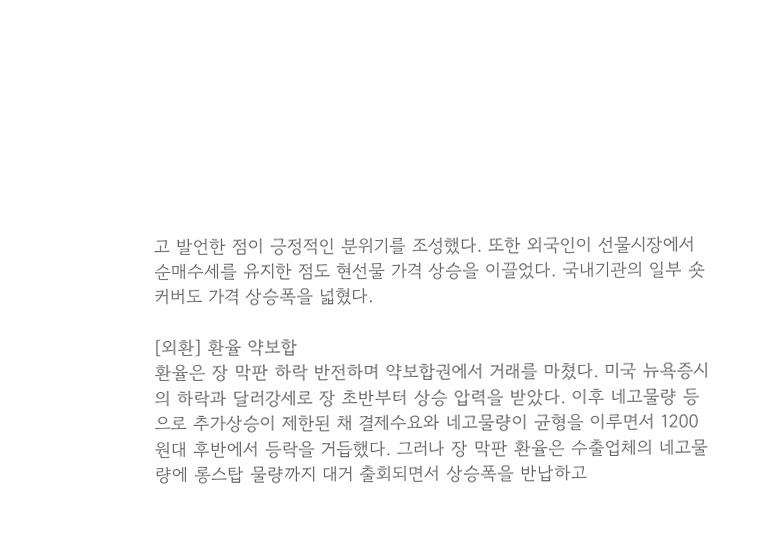고 발언한 점이 긍정적인 분위기를 조성했다. 또한 외국인이 선물시장에서 순매수세를 유지한 점도 현선물 가격 상승을 이끌었다. 국내기관의 일부 숏커버도 가격 상승폭을 넓혔다.

[외환] 환율 약보합
환율은 장 막판 하락 반전하며 약보합권에서 거래를 마쳤다. 미국 뉴욕증시의 하락과 달러강세로 장 초반부터 상승 압력을 받았다. 이후 네고물량 등으로 추가상승이 제한된 채 결제수요와 네고물량이 균형을 이루면서 1200원대 후반에서 등락을 거듭했다. 그러나 장 막판 환율은 수출업체의 네고물량에 롱스탑 물량까지 대거 출회되면서 상승폭을 반납하고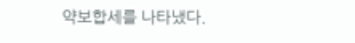약보합세를 나타냈다.